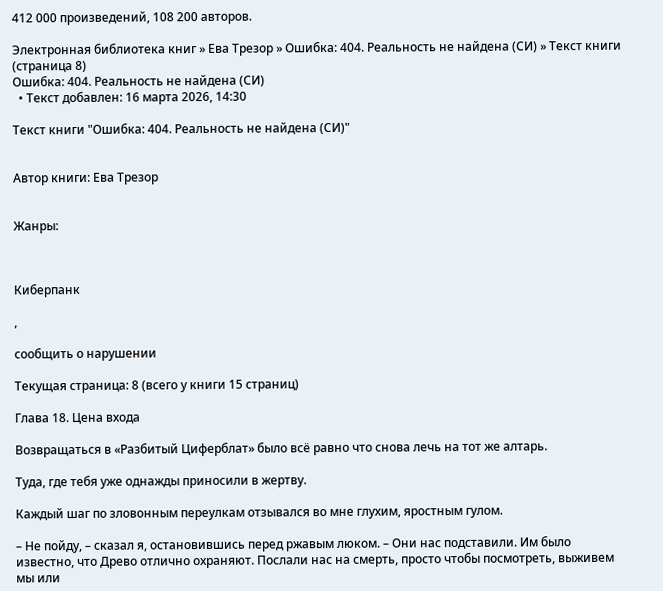412 000 произведений, 108 200 авторов.

Электронная библиотека книг » Ева Трезор » Ошибка: 404. Реальность не найдена (СИ) » Текст книги (страница 8)
Ошибка: 404. Реальность не найдена (СИ)
  • Текст добавлен: 16 марта 2026, 14:30

Текст книги "Ошибка: 404. Реальность не найдена (СИ)"


Автор книги: Ева Трезор


Жанры:



Киберпанк

,

сообщить о нарушении

Текущая страница: 8 (всего у книги 15 страниц)

Глава 18. Цена входа

Возвращаться в «Разбитый Циферблат» было всё равно что снова лечь на тот же алтарь.

Туда, где тебя уже однажды приносили в жертву.

Каждый шаг по зловонным переулкам отзывался во мне глухим, яростным гулом.

– Не пойду, – сказал я, остановившись перед ржавым люком. – Они нас подставили. Им было известно, что Древо отлично охраняют. Послали нас на смерть, просто чтобы посмотреть, выживем мы или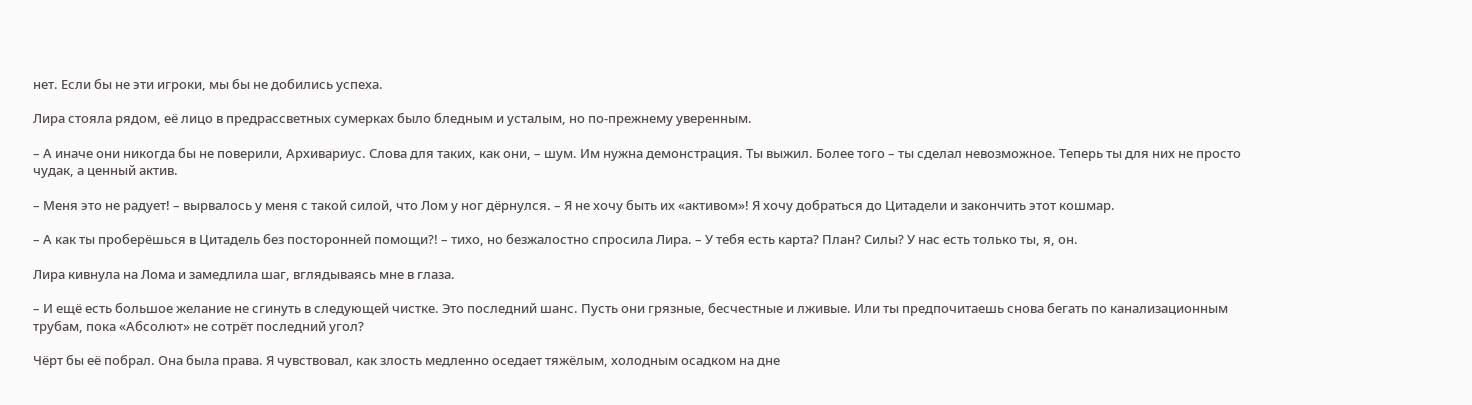нет. Если бы не эти игроки, мы бы не добились успеха.

Лира стояла рядом, её лицо в предрассветных сумерках было бледным и усталым, но по-прежнему уверенным.

– А иначе они никогда бы не поверили, Архивариус. Слова для таких, как они, – шум. Им нужна демонстрация. Ты выжил. Более того – ты сделал невозможное. Теперь ты для них не просто чудак, а ценный актив.

– Меня это не радует! – вырвалось у меня с такой силой, что Лом у ног дёрнулся. – Я не хочу быть их «активом»! Я хочу добраться до Цитадели и закончить этот кошмар.

– А как ты проберёшься в Цитадель без посторонней помощи?! – тихо, но безжалостно спросила Лира. – У тебя есть карта? План? Силы? У нас есть только ты, я, он.

Лира кивнула на Лома и замедлила шаг, вглядываясь мне в глаза.

– И ещё есть большое желание не сгинуть в следующей чистке. Это последний шанс. Пусть они грязные, бесчестные и лживые. Или ты предпочитаешь снова бегать по канализационным трубам, пока «Абсолют» не сотрёт последний угол?

Чёрт бы её побрал. Она была права. Я чувствовал, как злость медленно оседает тяжёлым, холодным осадком на дне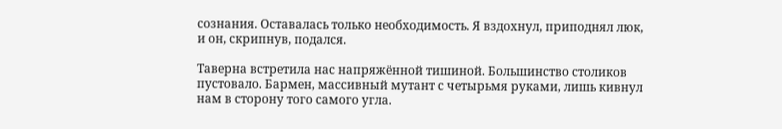сознания. Оставалась только необходимость. Я вздохнул, приподнял люк, и он, скрипнув, подался.

Таверна встретила нас напряжённой тишиной. Большинство столиков пустовало. Бармен, массивный мутант с четырьмя руками, лишь кивнул нам в сторону того самого угла.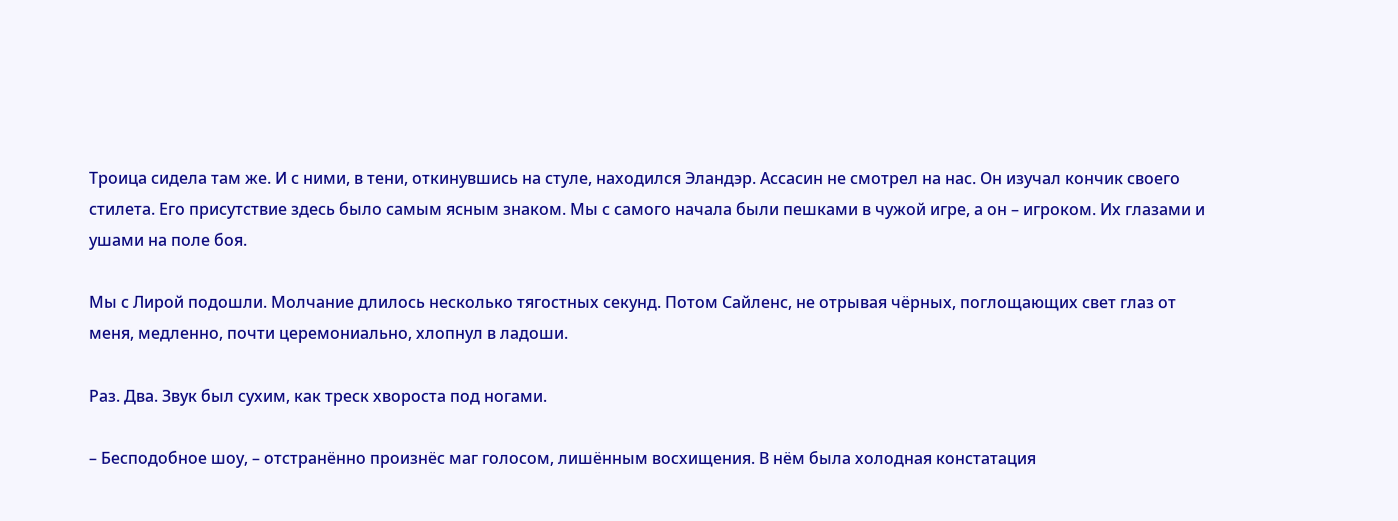Троица сидела там же. И с ними, в тени, откинувшись на стуле, находился Эландэр. Ассасин не смотрел на нас. Он изучал кончик своего стилета. Его присутствие здесь было самым ясным знаком. Мы с самого начала были пешками в чужой игре, а он – игроком. Их глазами и ушами на поле боя.

Мы с Лирой подошли. Молчание длилось несколько тягостных секунд. Потом Сайленс, не отрывая чёрных, поглощающих свет глаз от меня, медленно, почти церемониально, хлопнул в ладоши.

Раз. Два. Звук был сухим, как треск хвороста под ногами.

– Бесподобное шоу, – отстранённо произнёс маг голосом, лишённым восхищения. В нём была холодная констатация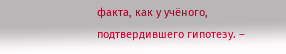факта, как у учёного, подтвердившего гипотезу. –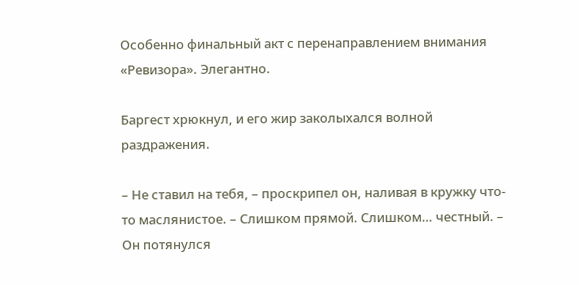Особенно финальный акт с перенаправлением внимания «Ревизора». Элегантно.

Баргест хрюкнул, и его жир заколыхался волной раздражения.

– Не ставил на тебя, – проскрипел он, наливая в кружку что-то маслянистое. – Слишком прямой. Слишком… честный. – Он потянулся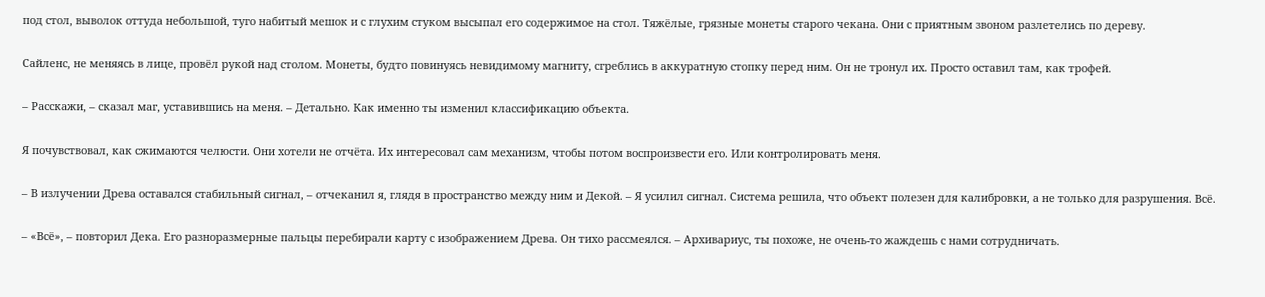под стол, выволок оттуда небольшой, туго набитый мешок и с глухим стуком высыпал его содержимое на стол. Тяжёлые, грязные монеты старого чекана. Они с приятным звоном разлетелись по дереву.

Сайленс, не меняясь в лице, провёл рукой над столом. Монеты, будто повинуясь невидимому магниту, сгреблись в аккуратную стопку перед ним. Он не тронул их. Просто оставил там, как трофей.

– Расскажи, – сказал маг, уставившись на меня. – Детально. Как именно ты изменил классификацию объекта.

Я почувствовал, как сжимаются челюсти. Они хотели не отчёта. Их интересовал сам механизм, чтобы потом воспроизвести его. Или контролировать меня.

– В излучении Древа оставался стабильный сигнал, – отчеканил я, глядя в пространство между ним и Декой. – Я усилил сигнал. Система решила, что объект полезен для калибровки, а не только для разрушения. Всё.

– «Всё», – повторил Дека. Его разноразмерные пальцы перебирали карту с изображением Древа. Он тихо рассмеялся. – Архивариус, ты похоже, не очень-то жаждешь с нами сотрудничать.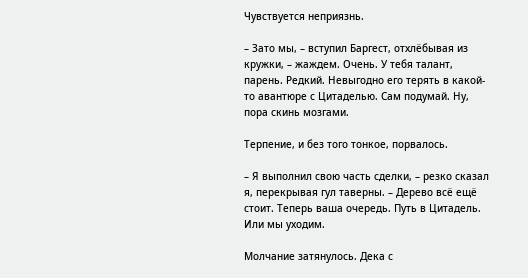Чувствуется неприязнь.

– Зато мы, – вступил Баргест, отхлёбывая из кружки, – жаждем. Очень. У тебя талант, парень. Редкий. Невыгодно его терять в какой-то авантюре с Цитаделью. Сам подумай. Ну, пора скинь мозгами.

Терпение, и без того тонкое, порвалось.

– Я выполнил свою часть сделки, – резко сказал я, перекрывая гул таверны. – Дерево всё ещё стоит. Теперь ваша очередь. Путь в Цитадель. Или мы уходим.

Молчание затянулось. Дека с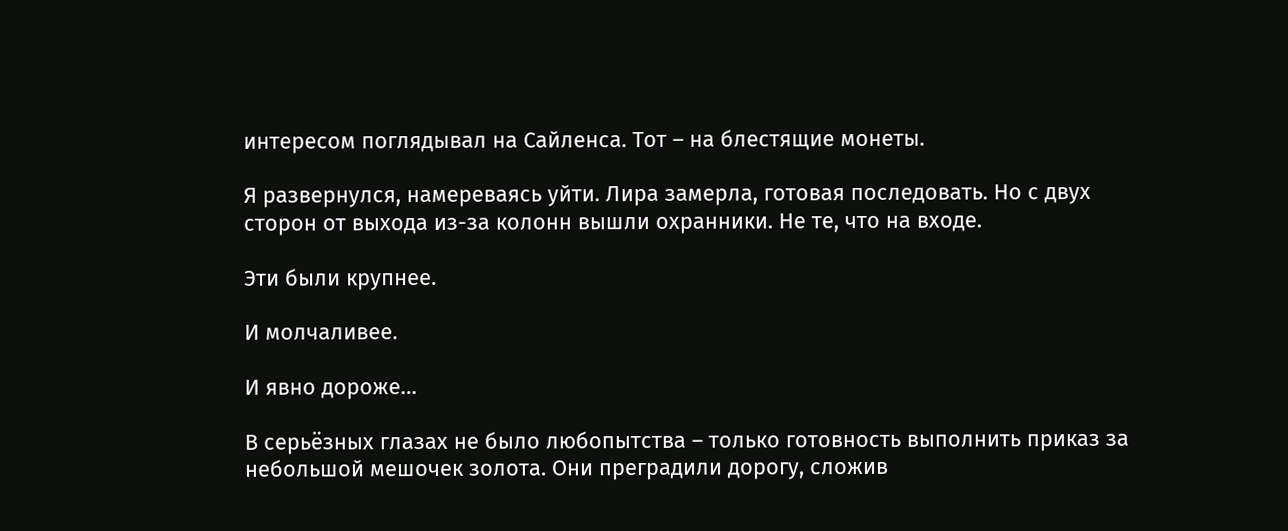интересом поглядывал на Сайленса. Тот – на блестящие монеты.

Я развернулся, намереваясь уйти. Лира замерла, готовая последовать. Но с двух сторон от выхода из-за колонн вышли охранники. Не те, что на входе.

Эти были крупнее.

И молчаливее.

И явно дороже…

В серьёзных глазах не было любопытства – только готовность выполнить приказ за небольшой мешочек золота. Они преградили дорогу, сложив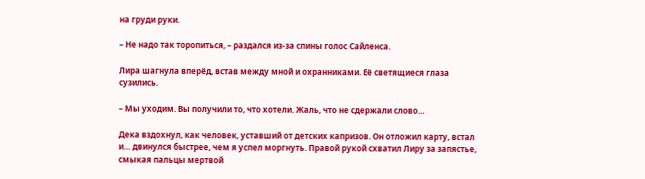на груди руки.

– Не надо так торопиться, – раздался из-за спины голос Сайленса.

Лира шагнула вперёд, встав между мной и охранниками. Её светящиеся глаза сузились.

– Мы уходим. Вы получили то, что хотели. Жаль, что не сдержали слово…

Дека вздохнул, как человек, уставший от детских капризов. Он отложил карту, встал и… двинулся быстрее, чем я успел моргнуть. Правой рукой схватил Лиру за запястье, смыкая пальцы мертвой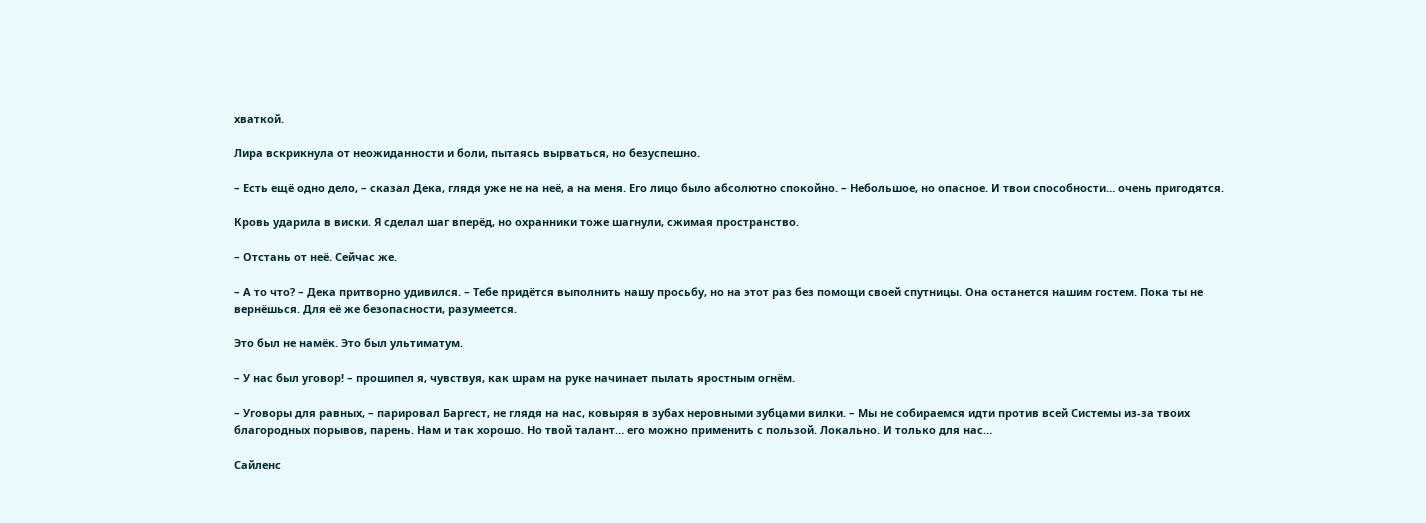хваткой.

Лира вскрикнула от неожиданности и боли, пытаясь вырваться, но безуспешно.

– Есть ещё одно дело, – сказал Дека, глядя уже не на неё, а на меня. Его лицо было абсолютно спокойно. – Небольшое, но опасное. И твои способности… очень пригодятся.

Кровь ударила в виски. Я сделал шаг вперёд, но охранники тоже шагнули, сжимая пространство.

– Отстань от неё. Сейчас же.

– А то что? – Дека притворно удивился. – Тебе придётся выполнить нашу просьбу, но на этот раз без помощи своей спутницы. Она останется нашим гостем. Пока ты не вернёшься. Для её же безопасности, разумеется.

Это был не намёк. Это был ультиматум.

– У нас был уговор! – прошипел я, чувствуя, как шрам на руке начинает пылать яростным огнём.

– Уговоры для равных, – парировал Баргест, не глядя на нас, ковыряя в зубах неровными зубцами вилки. – Мы не собираемся идти против всей Системы из-за твоих благородных порывов, парень. Нам и так хорошо. Но твой талант… его можно применить с пользой. Локально. И только для нас…

Сайленс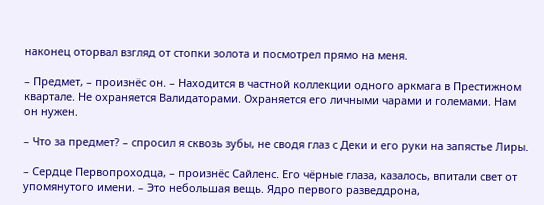наконец оторвал взгляд от стопки золота и посмотрел прямо на меня.

– Предмет, – произнёс он. – Находится в частной коллекции одного аркмага в Престижном квартале. Не охраняется Валидаторами. Охраняется его личными чарами и големами. Нам он нужен.

– Что за предмет? – спросил я сквозь зубы, не сводя глаз с Деки и его руки на запястье Лиры.

– Сердце Первопроходца, – произнёс Сайленс. Его чёрные глаза, казалось, впитали свет от упомянутого имени. – Это небольшая вещь. Ядро первого разведдрона,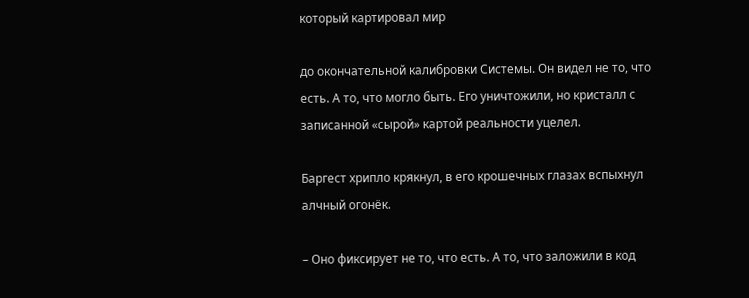который картировал мир

до окончательной калибровки Системы. Он видел не то, что есть. А то, что могло быть. Его уничтожили, но кристалл с записанной «сырой» картой реальности уцелел.

Баргест хрипло крякнул, в его крошечных глазах вспыхнул алчный огонёк.

– Оно фиксирует не то, что есть. А то, что заложили в код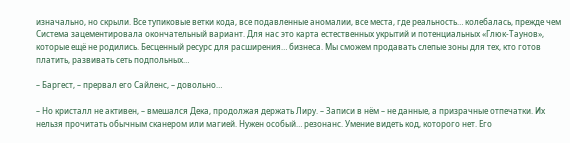изначально, но скрыли. Все тупиковые ветки кода, все подавленные аномалии, все места, где реальность… колебалась, прежде чем Система зацементировала окончательный вариант. Для нас это карта естественных укрытий и потенциальных «Глюк-Таунов», которые ещё не родились. Бесценный ресурс для расширения… бизнеса. Мы сможем продавать слепые зоны для тех, кто готов платить, развивать сеть подпольных…

– Баргест, – прервал его Сайленс, – довольно…

– Но кристалл не активен, – вмешался Дека, продолжая держать Лиру. – Записи в нём – не данные, а призрачные отпечатки. Их нельзя прочитать обычным сканером или магией. Нужен особый… резонанс. Умение видеть код, которого нет. Его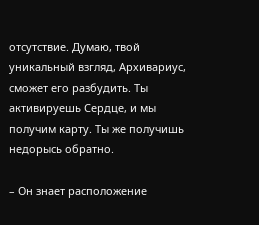отсутствие. Думаю, твой уникальный взгляд, Архивариус, сможет его разбудить. Ты активируешь Сердце, и мы получим карту. Ты же получишь недорысь обратно.

– Он знает расположение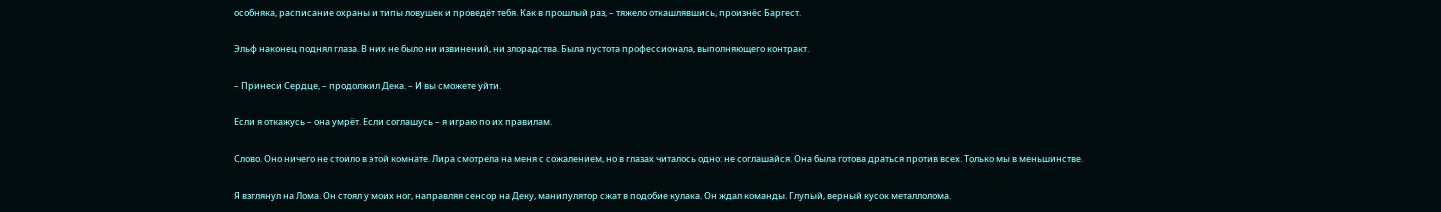особняка, расписание охраны и типы ловушек и проведёт тебя. Как в прошлый раз, – тяжело откашлявшись, произнёс Баргест.

Эльф наконец поднял глаза. В них не было ни извинений, ни злорадства. Была пустота профессионала, выполняющего контракт.

– Принеси Сердце, – продолжил Дека. – И вы сможете уйти.

Если я откажусь – она умрёт. Если соглашусь – я играю по их правилам.

Слово. Оно ничего не стоило в этой комнате. Лира смотрела на меня с сожалением, но в глазах читалось одно: не соглашайся. Она была готова драться против всех. Только мы в меньшинстве.

Я взглянул на Лома. Он стоял у моих ног, направляя сенсор на Деку, манипулятор сжат в подобие кулака. Он ждал команды. Глупый, верный кусок металлолома.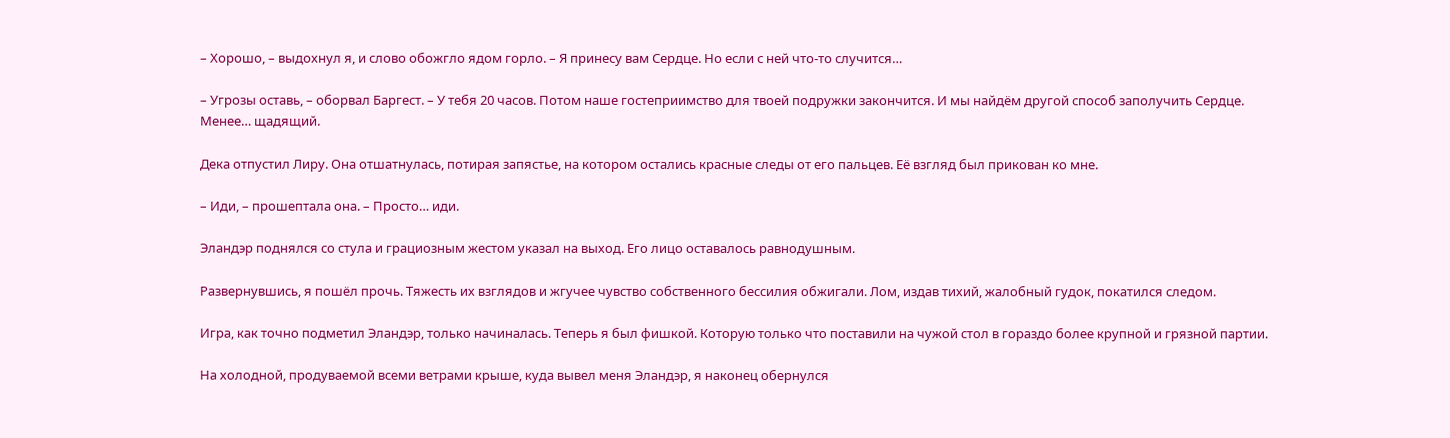– Хорошо, – выдохнул я, и слово обожгло ядом горло. – Я принесу вам Сердце. Но если с ней что-то случится…

– Угрозы оставь, – оборвал Баргест. – У тебя 20 часов. Потом наше гостеприимство для твоей подружки закончится. И мы найдём другой способ заполучить Сердце. Менее… щадящий.

Дека отпустил Лиру. Она отшатнулась, потирая запястье, на котором остались красные следы от его пальцев. Её взгляд был прикован ко мне.

– Иди, – прошептала она. – Просто… иди.

Эландэр поднялся со стула и грациозным жестом указал на выход. Его лицо оставалось равнодушным.

Развернувшись, я пошёл прочь. Тяжесть их взглядов и жгучее чувство собственного бессилия обжигали. Лом, издав тихий, жалобный гудок, покатился следом.

Игра, как точно подметил Эландэр, только начиналась. Теперь я был фишкой. Которую только что поставили на чужой стол в гораздо более крупной и грязной партии.

На холодной, продуваемой всеми ветрами крыше, куда вывел меня Эландэр, я наконец обернулся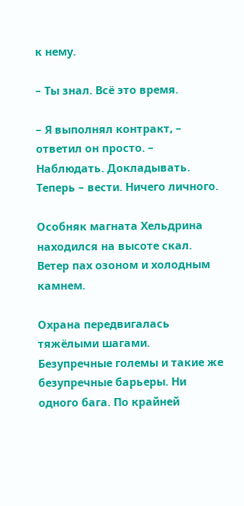к нему.

– Ты знал. Всё это время.

– Я выполнял контракт, – ответил он просто. – Наблюдать. Докладывать. Теперь – вести. Ничего личного.

Особняк магната Хельдрина находился на высоте скал. Ветер пах озоном и холодным камнем.

Охрана передвигалась тяжёлыми шагами. Безупречные големы и такие же безупречные барьеры. Ни одного бага. По крайней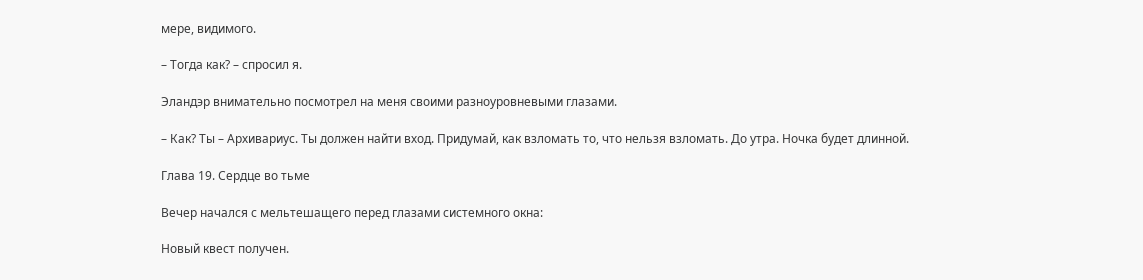мере, видимого.

– Тогда как? – спросил я.

Эландэр внимательно посмотрел на меня своими разноуровневыми глазами.

– Как? Ты – Архивариус. Ты должен найти вход. Придумай, как взломать то, что нельзя взломать. До утра. Ночка будет длинной.

Глава 19. Сердце во тьме

Вечер начался с мельтешащего перед глазами системного окна:

Новый квест получен.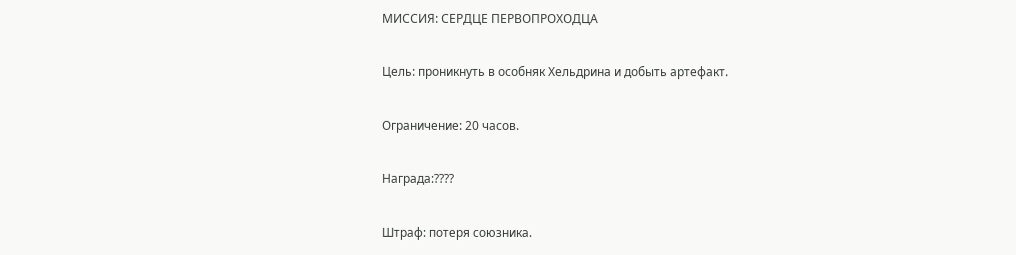МИССИЯ: СЕРДЦЕ ПЕРВОПРОХОДЦА

Цель: проникнуть в особняк Хельдрина и добыть артефакт.

Ограничение: 20 часов.

Награда:????

Штраф: потеря союзника.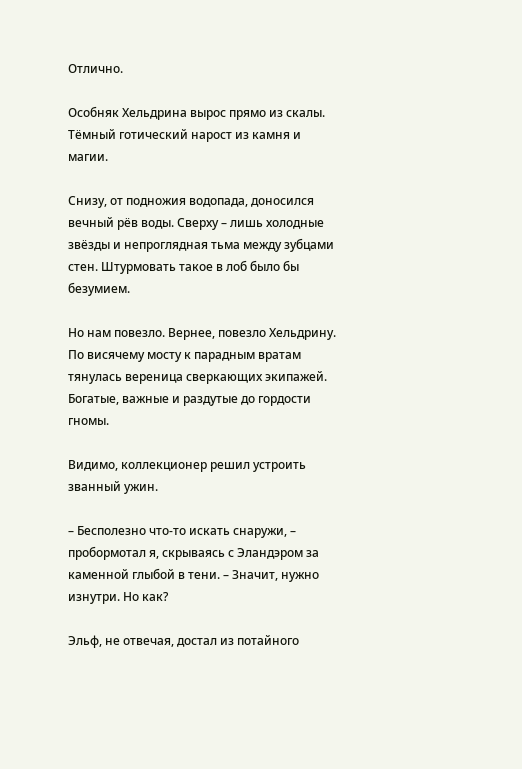Отлично.

Особняк Хельдрина вырос прямо из скалы. Тёмный готический нарост из камня и магии.

Снизу, от подножия водопада, доносился вечный рёв воды. Сверху – лишь холодные звёзды и непроглядная тьма между зубцами стен. Штурмовать такое в лоб было бы безумием.

Но нам повезло. Вернее, повезло Хельдрину. По висячему мосту к парадным вратам тянулась вереница сверкающих экипажей. Богатые, важные и раздутые до гордости гномы.

Видимо, коллекционер решил устроить званный ужин.

– Бесполезно что-то искать снаружи, – пробормотал я, скрываясь с Эландэром за каменной глыбой в тени. – Значит, нужно изнутри. Но как?

Эльф, не отвечая, достал из потайного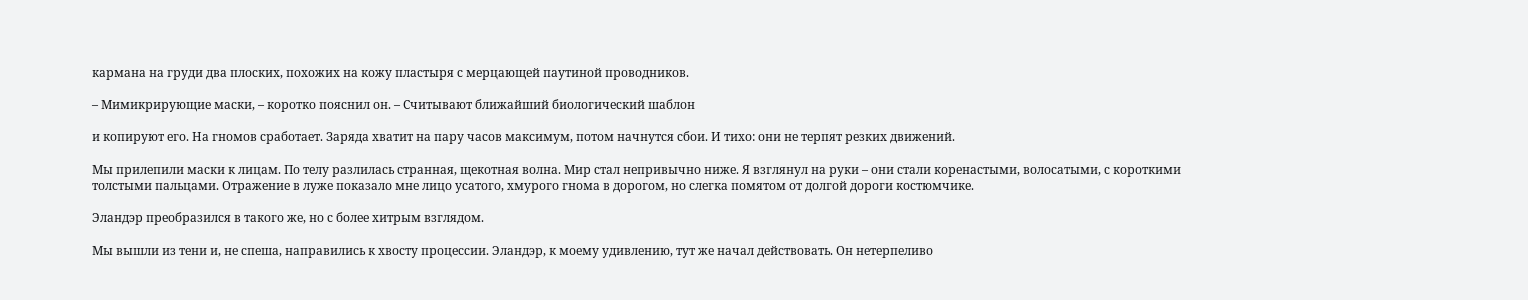кармана на груди два плоских, похожих на кожу пластыря с мерцающей паутиной проводников.

– Мимикрирующие маски, – коротко пояснил он. – Считывают ближайший биологический шаблон

и копируют его. На гномов сработает. Заряда хватит на пару часов максимум, потом начнутся сбои. И тихо: они не терпят резких движений.

Мы прилепили маски к лицам. По телу разлилась странная, щекотная волна. Мир стал непривычно ниже. Я взглянул на руки – они стали коренастыми, волосатыми, с короткими толстыми пальцами. Отражение в луже показало мне лицо усатого, хмурого гнома в дорогом, но слегка помятом от долгой дороги костюмчике.

Эландэр преобразился в такого же, но с более хитрым взглядом.

Мы вышли из тени и, не спеша, направились к хвосту процессии. Эландэр, к моему удивлению, тут же начал действовать. Он нетерпеливо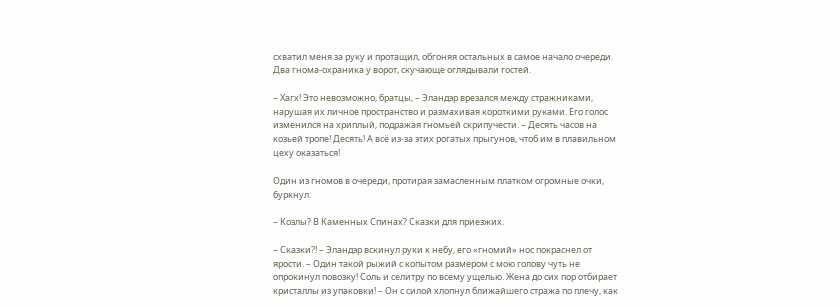схватил меня за руку и протащил, обгоняя остальных в самое начало очереди. Два гнома-охраника у ворот, скучающе оглядывали гостей.

– Хагх! Это невозможно, братцы, – Эландэр врезался между стражниками, нарушая их личное пространство и размахивая короткими руками. Его голос изменился на хриплый, подражая гномьей скрипучести. – Десять часов на козьей тропе! Десять! А всё из-за этих рогатых прыгунов, чтоб им в плавильном цеху оказаться!

Один из гномов в очереди, протирая замасленным платком огромные очки, буркнул:

– Козлы? В Каменных Спинах? Сказки для приезжих.

– Сказки?! – Эландэр вскинул руки к небу, его «гномий» нос покраснел от ярости. – Один такой рыжий с копытом размером с мою голову чуть не опрокинул повозку! Соль и селитру по всему ущелью. Жена до сих пор отбирает кристаллы из упаковки! – Он с силой хлопнул ближайшего стража по плечу, как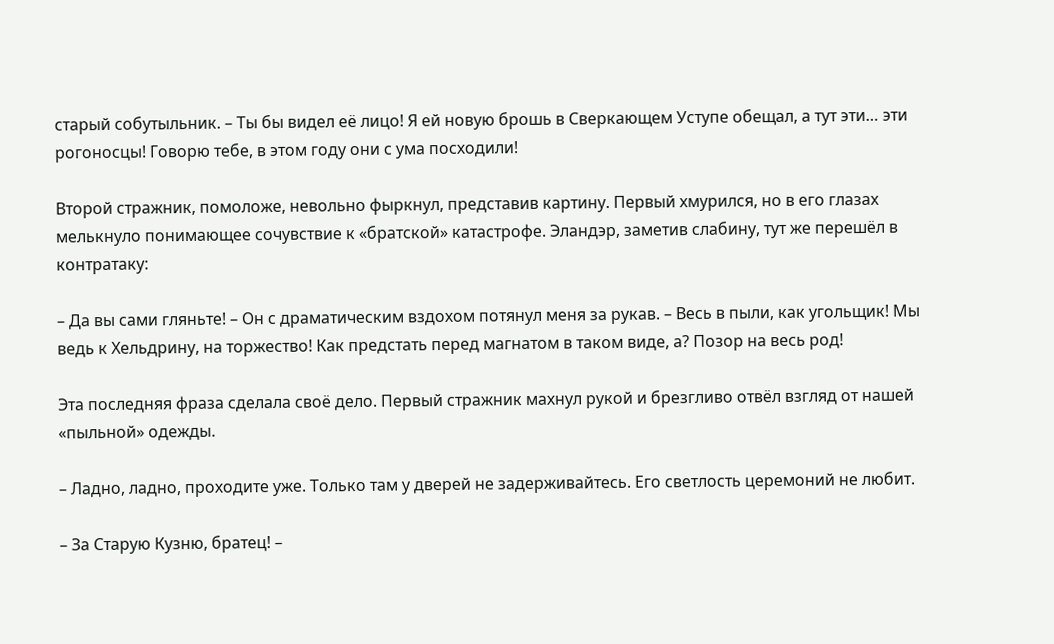старый собутыльник. – Ты бы видел её лицо! Я ей новую брошь в Сверкающем Уступе обещал, а тут эти… эти рогоносцы! Говорю тебе, в этом году они с ума посходили!

Второй стражник, помоложе, невольно фыркнул, представив картину. Первый хмурился, но в его глазах мелькнуло понимающее сочувствие к «братской» катастрофе. Эландэр, заметив слабину, тут же перешёл в контратаку:

– Да вы сами гляньте! – Он с драматическим вздохом потянул меня за рукав. – Весь в пыли, как угольщик! Мы ведь к Хельдрину, на торжество! Как предстать перед магнатом в таком виде, а? Позор на весь род!

Эта последняя фраза сделала своё дело. Первый стражник махнул рукой и брезгливо отвёл взгляд от нашей «пыльной» одежды.

– Ладно, ладно, проходите уже. Только там у дверей не задерживайтесь. Его светлость церемоний не любит.

– За Старую Кузню, братец! –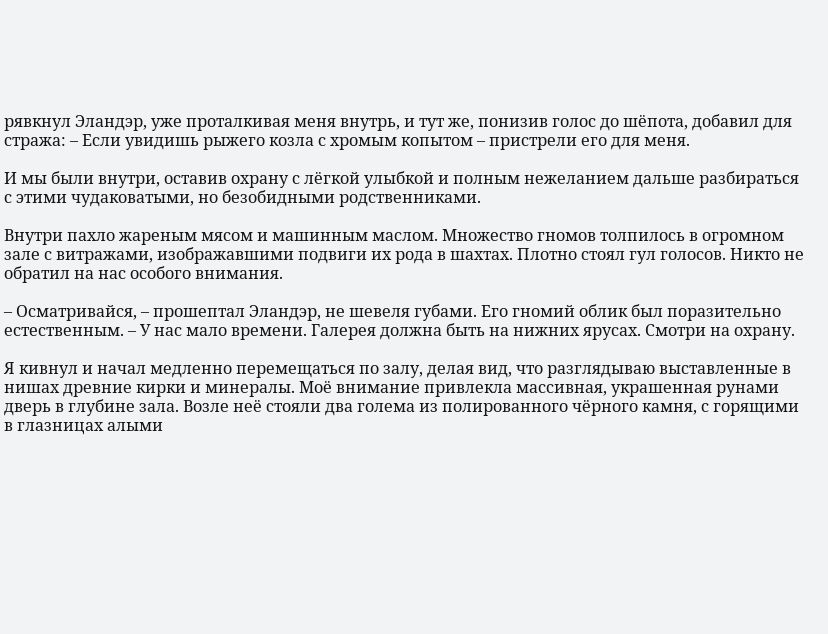рявкнул Эландэр, уже проталкивая меня внутрь, и тут же, понизив голос до шёпота, добавил для стража: – Если увидишь рыжего козла с хромым копытом – пристрели его для меня.

И мы были внутри, оставив охрану с лёгкой улыбкой и полным нежеланием дальше разбираться с этими чудаковатыми, но безобидными родственниками.

Внутри пахло жареным мясом и машинным маслом. Множество гномов толпилось в огромном зале с витражами, изображавшими подвиги их рода в шахтах. Плотно стоял гул голосов. Никто не обратил на нас особого внимания.

– Осматривайся, – прошептал Эландэр, не шевеля губами. Его гномий облик был поразительно естественным. – У нас мало времени. Галерея должна быть на нижних ярусах. Смотри на охрану.

Я кивнул и начал медленно перемещаться по залу, делая вид, что разглядываю выставленные в нишах древние кирки и минералы. Моё внимание привлекла массивная, украшенная рунами дверь в глубине зала. Возле неё стояли два голема из полированного чёрного камня, с горящими в глазницах алыми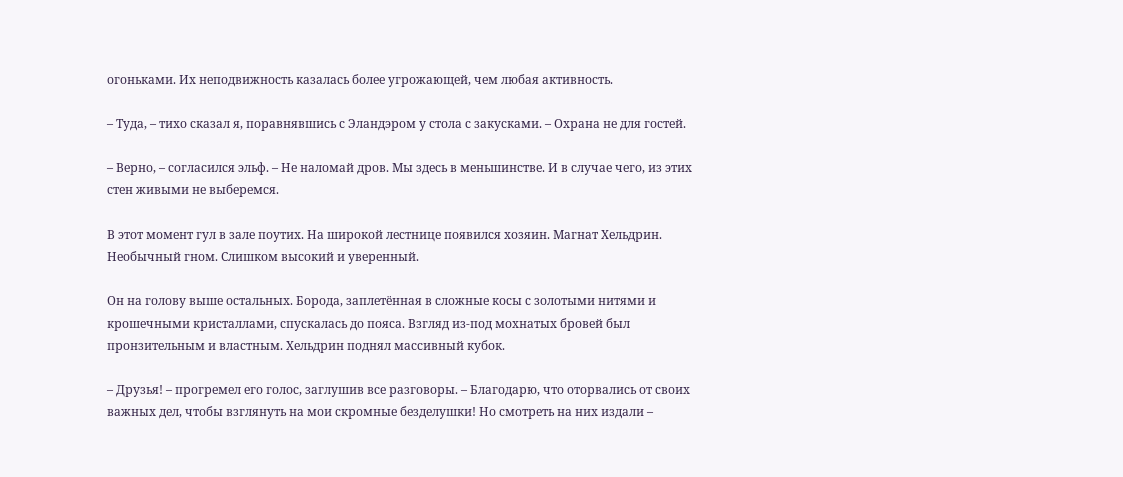огоньками. Их неподвижность казалась более угрожающей, чем любая активность.

– Туда, – тихо сказал я, поравнявшись с Эландэром у стола с закусками. – Охрана не для гостей.

– Верно, – согласился эльф. – Не наломай дров. Мы здесь в меньшинстве. И в случае чего, из этих стен живыми не выберемся.

В этот момент гул в зале поутих. На широкой лестнице появился хозяин. Магнат Хельдрин. Необычный гном. Слишком высокий и уверенный.

Он на голову выше остальных. Борода, заплетённая в сложные косы с золотыми нитями и крошечными кристаллами, спускалась до пояса. Взгляд из-под мохнатых бровей был пронзительным и властным. Хельдрин поднял массивный кубок.

– Друзья! – прогремел его голос, заглушив все разговоры. – Благодарю, что оторвались от своих важных дел, чтобы взглянуть на мои скромные безделушки! Но смотреть на них издали –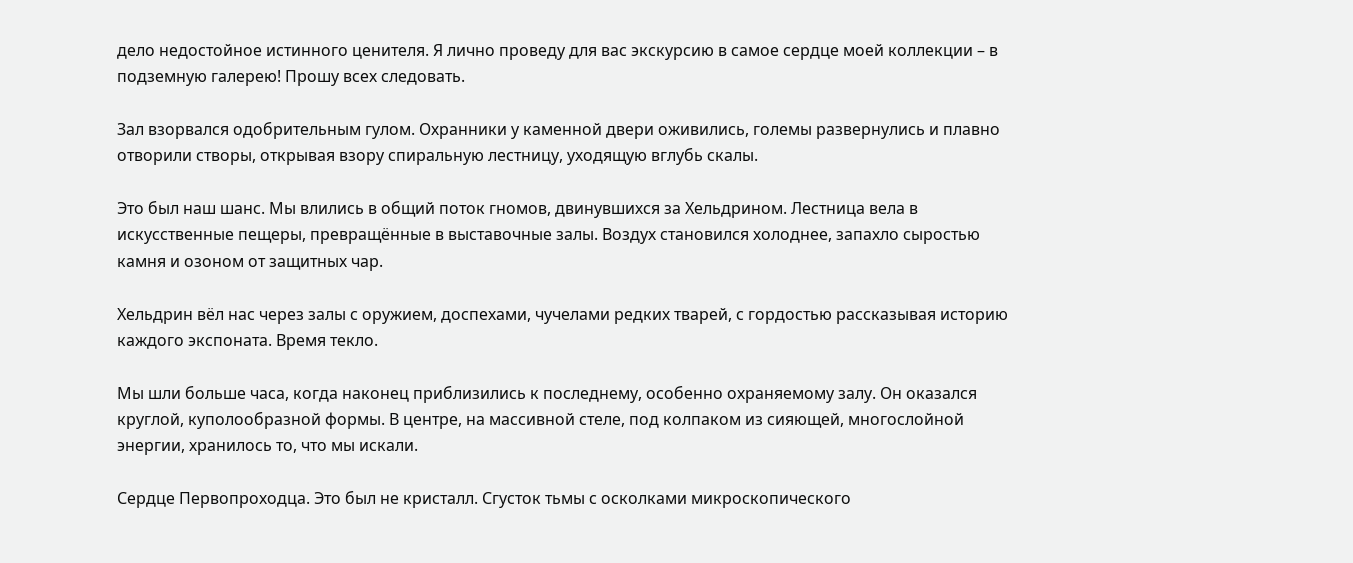дело недостойное истинного ценителя. Я лично проведу для вас экскурсию в самое сердце моей коллекции – в подземную галерею! Прошу всех следовать.

Зал взорвался одобрительным гулом. Охранники у каменной двери оживились, големы развернулись и плавно отворили створы, открывая взору спиральную лестницу, уходящую вглубь скалы.

Это был наш шанс. Мы влились в общий поток гномов, двинувшихся за Хельдрином. Лестница вела в искусственные пещеры, превращённые в выставочные залы. Воздух становился холоднее, запахло сыростью камня и озоном от защитных чар.

Хельдрин вёл нас через залы с оружием, доспехами, чучелами редких тварей, с гордостью рассказывая историю каждого экспоната. Время текло.

Мы шли больше часа, когда наконец приблизились к последнему, особенно охраняемому залу. Он оказался круглой, куполообразной формы. В центре, на массивной стеле, под колпаком из сияющей, многослойной энергии, хранилось то, что мы искали.

Сердце Первопроходца. Это был не кристалл. Сгусток тьмы с осколками микроскопического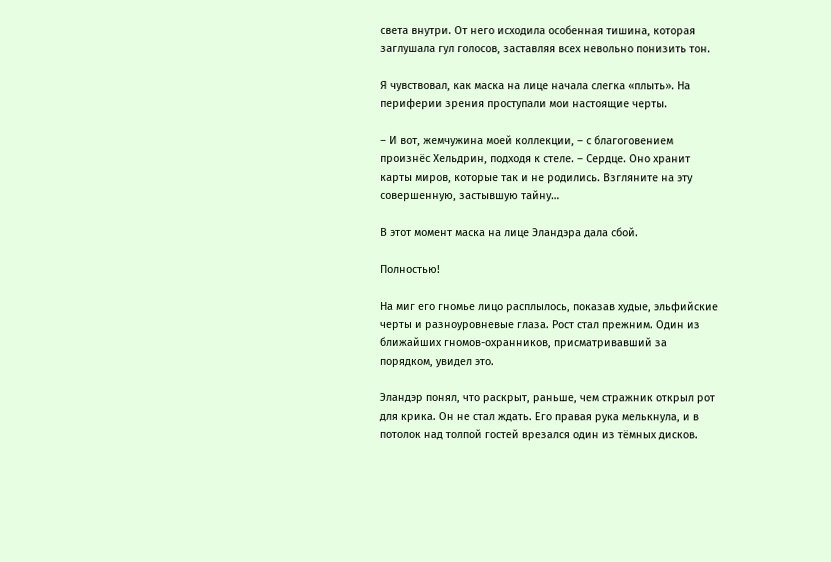света внутри. От него исходила особенная тишина, которая заглушала гул голосов, заставляя всех невольно понизить тон.

Я чувствовал, как маска на лице начала слегка «плыть». На периферии зрения проступали мои настоящие черты.

– И вот, жемчужина моей коллекции, – с благоговением произнёс Хельдрин, подходя к стеле. – Сердце. Оно хранит карты миров, которые так и не родились. Взгляните на эту совершенную, застывшую тайну…

В этот момент маска на лице Эландэра дала сбой.

Полностью!

На миг его гномье лицо расплылось, показав худые, эльфийские черты и разноуровневые глаза. Рост стал прежним. Один из ближайших гномов-охранников, присматривавший за порядком, увидел это.

Эландэр понял, что раскрыт, раньше, чем стражник открыл рот для крика. Он не стал ждать. Его правая рука мелькнула, и в потолок над толпой гостей врезался один из тёмных дисков.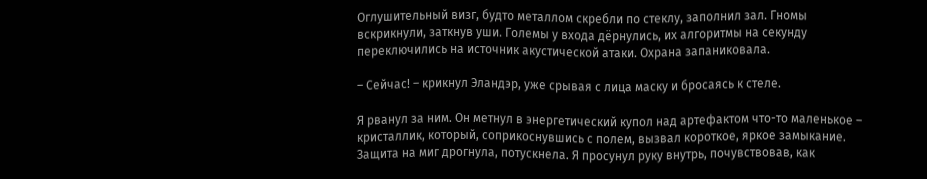Оглушительный визг, будто металлом скребли по стеклу, заполнил зал. Гномы вскрикнули, заткнув уши. Големы у входа дёрнулись, их алгоритмы на секунду переключились на источник акустической атаки. Охрана запаниковала.

– Сейчас! – крикнул Эландэр, уже срывая с лица маску и бросаясь к стеле.

Я рванул за ним. Он метнул в энергетический купол над артефактом что-то маленькое – кристаллик, который, соприкоснувшись с полем, вызвал короткое, яркое замыкание. Защита на миг дрогнула, потускнела. Я просунул руку внутрь, почувствовав, как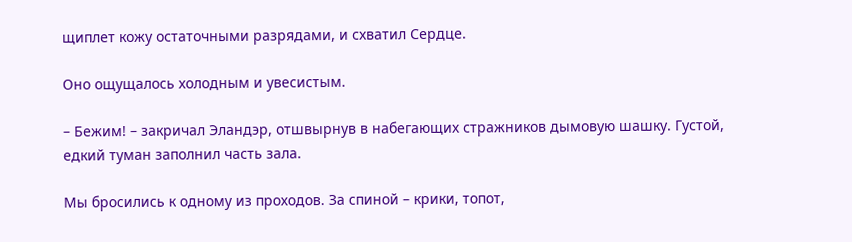щиплет кожу остаточными разрядами, и схватил Сердце.

Оно ощущалось холодным и увесистым.

– Бежим! – закричал Эландэр, отшвырнув в набегающих стражников дымовую шашку. Густой, едкий туман заполнил часть зала.

Мы бросились к одному из проходов. За спиной – крики, топот,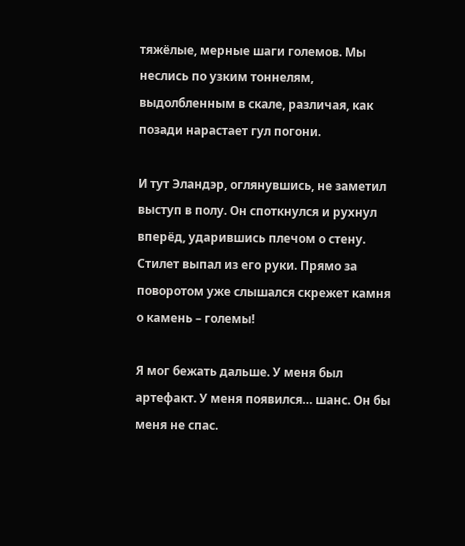тяжёлые, мерные шаги големов. Мы неслись по узким тоннелям, выдолбленным в скале, различая, как позади нарастает гул погони.

И тут Эландэр, оглянувшись, не заметил выступ в полу. Он споткнулся и рухнул вперёд, ударившись плечом о стену. Стилет выпал из его руки. Прямо за поворотом уже слышался скрежет камня о камень – големы!

Я мог бежать дальше. У меня был артефакт. У меня появился… шанс. Он бы меня не спас.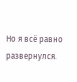Но я всё равно развернулся.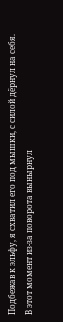Подбежав к эльфу, я схватил его под мышки, с силой дёрнул на себя. В этот момент из-за поворота вынырнул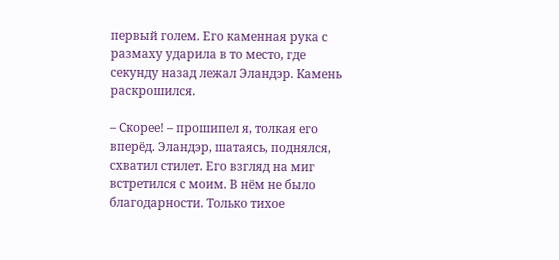первый голем. Его каменная рука с размаху ударила в то место, где секунду назад лежал Эландэр. Камень раскрошился.

– Скорее! – прошипел я, толкая его вперёд. Эландэр, шатаясь, поднялся, схватил стилет. Его взгляд на миг встретился с моим. В нём не было благодарности. Только тихое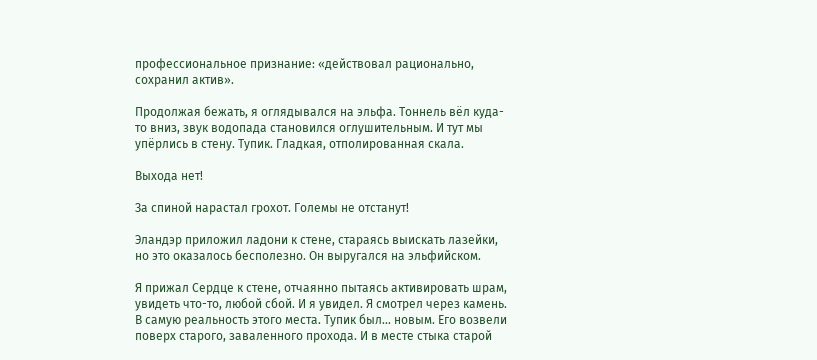профессиональное признание: «действовал рационально, сохранил актив».

Продолжая бежать, я оглядывался на эльфа. Тоннель вёл куда-то вниз, звук водопада становился оглушительным. И тут мы упёрлись в стену. Тупик. Гладкая, отполированная скала.

Выхода нет!

За спиной нарастал грохот. Големы не отстанут!

Эландэр приложил ладони к стене, стараясь выискать лазейки, но это оказалось бесполезно. Он выругался на эльфийском.

Я прижал Сердце к стене, отчаянно пытаясь активировать шрам, увидеть что-то, любой сбой. И я увидел. Я смотрел через камень. В самую реальность этого места. Тупик был… новым. Его возвели поверх старого, заваленного прохода. И в месте стыка старой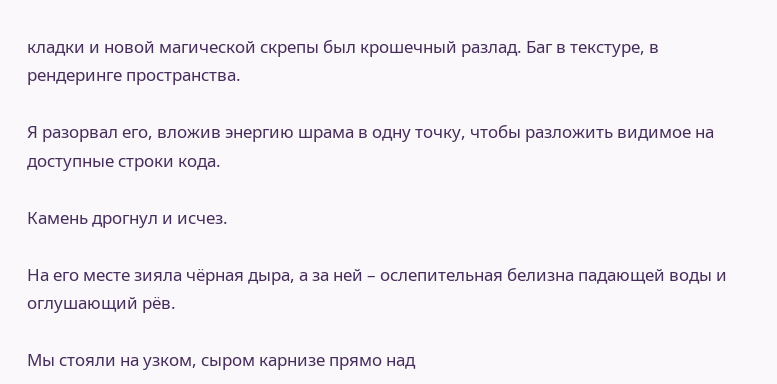кладки и новой магической скрепы был крошечный разлад. Баг в текстуре, в рендеринге пространства.

Я разорвал его, вложив энергию шрама в одну точку, чтобы разложить видимое на доступные строки кода.

Камень дрогнул и исчез.

На его месте зияла чёрная дыра, а за ней – ослепительная белизна падающей воды и оглушающий рёв.

Мы стояли на узком, сыром карнизе прямо над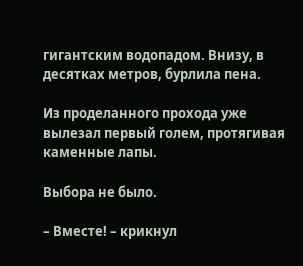гигантским водопадом. Внизу, в десятках метров, бурлила пена.

Из проделанного прохода уже вылезал первый голем, протягивая каменные лапы.

Выбора не было.

– Вместе! – крикнул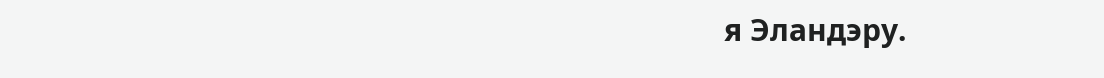я Эландэру.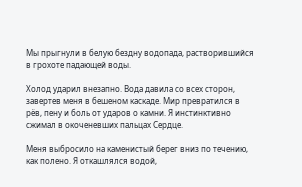Мы прыгнули в белую бездну водопада, растворившийся в грохоте падающей воды.

Холод ударил внезапно. Вода давила со всех сторон, завертев меня в бешеном каскаде. Мир превратился в рёв, пену и боль от ударов о камни. Я инстинктивно сжимал в окоченевших пальцах Сердце.

Меня выбросило на каменистый берег вниз по течению, как полено. Я откашлялся водой,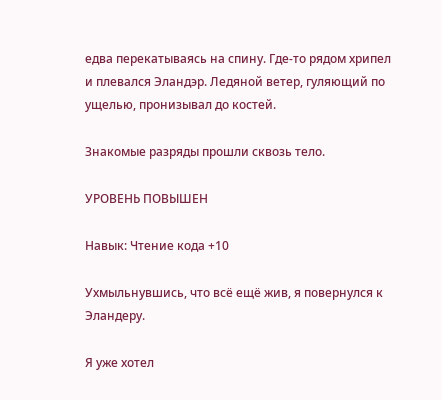едва перекатываясь на спину. Где-то рядом хрипел и плевался Эландэр. Ледяной ветер, гуляющий по ущелью, пронизывал до костей.

Знакомые разряды прошли сквозь тело.

УРОВЕНЬ ПОВЫШЕН

Навык: Чтение кода +10

Ухмыльнувшись, что всё ещё жив, я повернулся к Эландеру.

Я уже хотел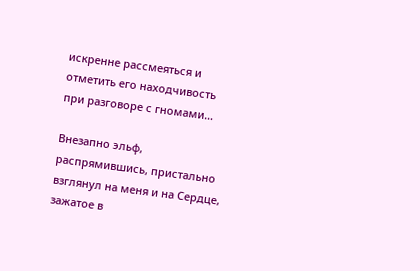искренне рассмеяться и отметить его находчивость при разговоре с гномами…

Внезапно эльф, распрямившись, пристально взглянул на меня и на Сердце, зажатое в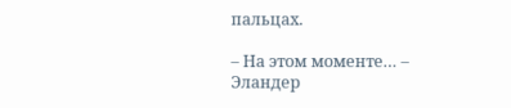пальцах.

– На этом моменте… – Эландер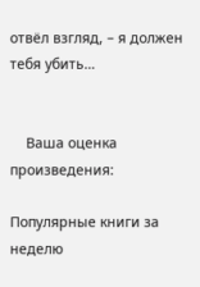отвёл взгляд, – я должен тебя убить…


    Ваша оценка произведения:

Популярные книги за неделю